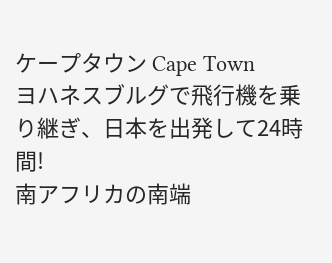ケープタウン Cape Town
ヨハネスブルグで飛行機を乗り継ぎ、日本を出発して24時間!
南アフリカの南端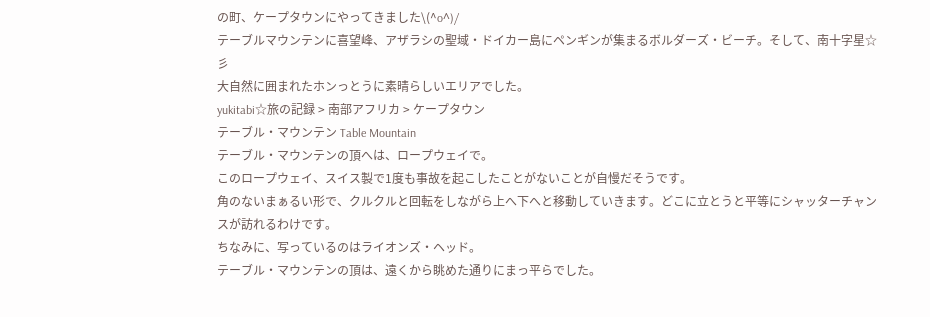の町、ケープタウンにやってきました\(^o^)/
テーブルマウンテンに喜望峰、アザラシの聖域・ドイカー島にペンギンが集まるボルダーズ・ビーチ。そして、南十字星☆彡
大自然に囲まれたホンっとうに素晴らしいエリアでした。
yukitabi☆旅の記録 > 南部アフリカ > ケープタウン
テーブル・マウンテン Table Mountain
テーブル・マウンテンの頂へは、ロープウェイで。
このロープウェイ、スイス製で1度も事故を起こしたことがないことが自慢だそうです。
角のないまぁるい形で、クルクルと回転をしながら上へ下へと移動していきます。どこに立とうと平等にシャッターチャンスが訪れるわけです。
ちなみに、写っているのはライオンズ・ヘッド。
テーブル・マウンテンの頂は、遠くから眺めた通りにまっ平らでした。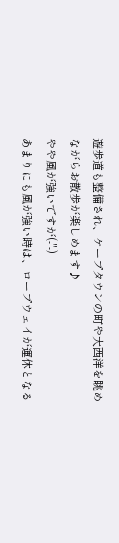遊歩道も整備され、ケープタウンの町や大西洋を眺めながらお散歩が楽しめます♪
やや風が強いですが(-"-)
あまりにも風が強い時は、ロープウェイが運休となる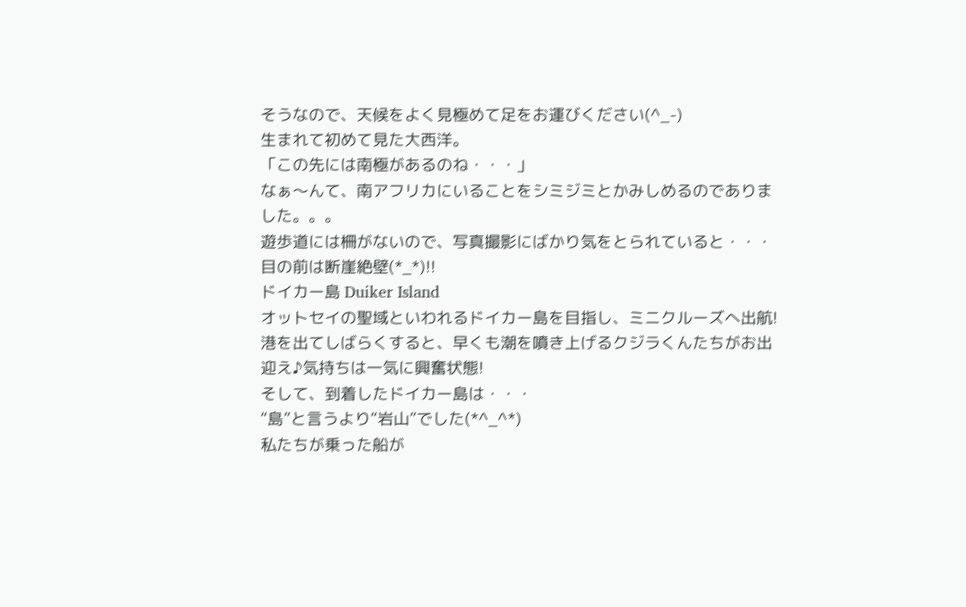そうなので、天候をよく見極めて足をお運びください(^_-)
生まれて初めて見た大西洋。
「この先には南極があるのね・・・」
なぁ〜んて、南アフリカにいることをシミジミとかみしめるのでありました。。。
遊歩道には柵がないので、写真撮影にばかり気をとられていると・・・
目の前は断崖絶壁(*_*)!!
ドイカー島 Duiker Island
オットセイの聖域といわれるドイカー島を目指し、ミニクルーズへ出航!
港を出てしばらくすると、早くも潮を噴き上げるクジラくんたちがお出迎え♪気持ちは一気に興奮状態!
そして、到着したドイカー島は・・・
“島”と言うより“岩山”でした(*^_^*)
私たちが乗った船が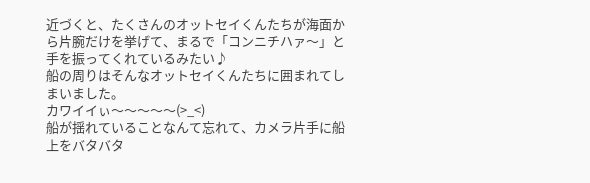近づくと、たくさんのオットセイくんたちが海面から片腕だけを挙げて、まるで「コンニチハァ〜」と手を振ってくれているみたい♪
船の周りはそんなオットセイくんたちに囲まれてしまいました。
カワイイぃ〜〜〜〜〜(>_<)
船が揺れていることなんて忘れて、カメラ片手に船上をバタバタ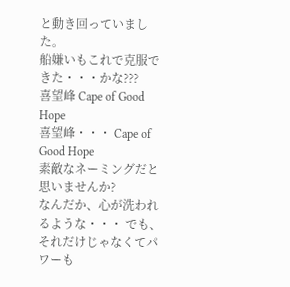と動き回っていました。
船嫌いもこれで克服できた・・・かな???
喜望峰 Cape of Good Hope
喜望峰・・・ Cape of Good Hope
素敵なネーミングだと思いませんか?
なんだか、心が洗われるような・・・ でも、それだけじゃなくてパワーも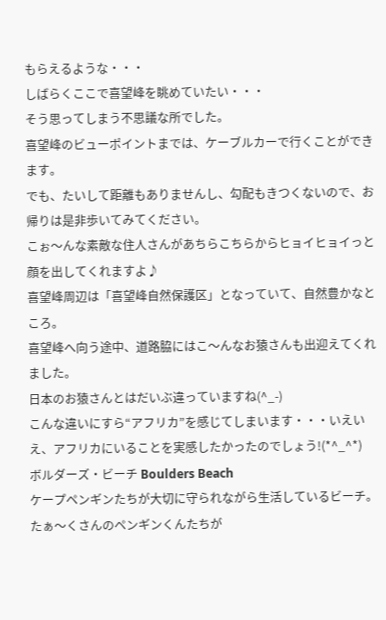もらえるような・・・
しばらくここで喜望峰を眺めていたい・・・
そう思ってしまう不思議な所でした。
喜望峰のビューポイントまでは、ケーブルカーで行くことができます。
でも、たいして距離もありませんし、勾配もきつくないので、お帰りは是非歩いてみてください。
こぉ〜んな素敵な住人さんがあちらこちらからヒョイヒョイっと顔を出してくれますよ♪
喜望峰周辺は「喜望峰自然保護区」となっていて、自然豊かなところ。
喜望峰へ向う途中、道路脇にはこ〜んなお猿さんも出迎えてくれました。
日本のお猿さんとはだいぶ違っていますね(^_-)
こんな違いにすら“アフリカ”を感じてしまいます・・・いえいえ、アフリカにいることを実感したかったのでしょう!(*^_^*)
ボルダーズ・ビーチ Boulders Beach
ケープペンギンたちが大切に守られながら生活しているビーチ。
たぁ〜くさんのペンギンくんたちが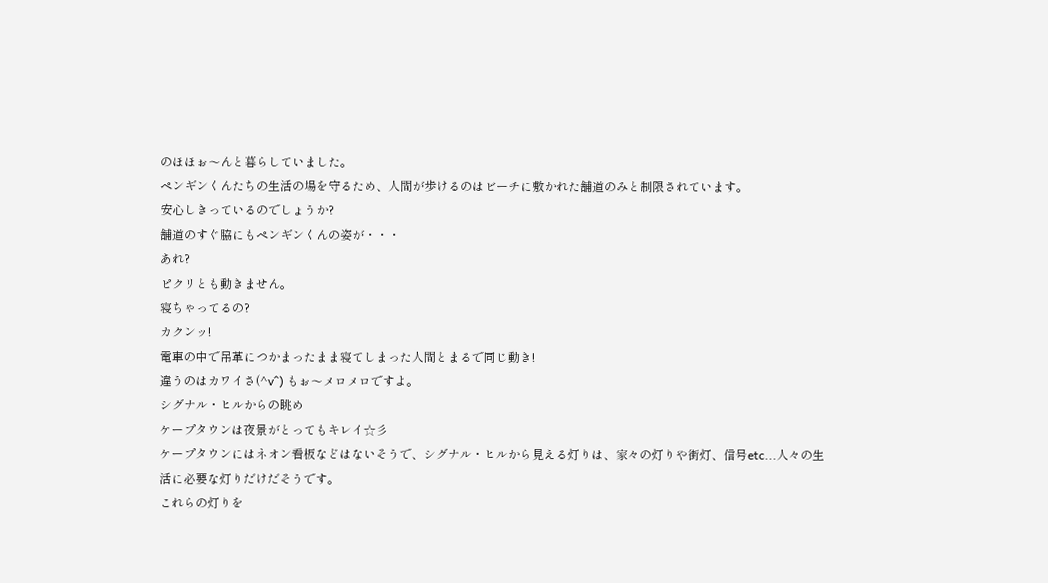のほほぉ〜んと暮らしていました。
ペンギンくんたちの生活の場を守るため、人間が歩けるのはビーチに敷かれた舗道のみと制限されています。
安心しきっているのでしょうか?
舗道のすぐ脇にもペンギンくんの姿が・・・
あれ?
ピクリとも動きません。
寝ちゃってるの?
カクンッ!
電車の中で吊革につかまったまま寝てしまった人間とまるで同じ動き!
違うのはカワイさ(^v^) もぉ〜メロメロですよ。
シグナル・ヒルからの眺め
ケープタウンは夜景がとってもキレイ☆彡
ケープタウンにはネオン看板などはないそうで、シグナル・ヒルから見える灯りは、家々の灯りや街灯、信号etc...人々の生活に必要な灯りだけだそうです。
これらの灯りを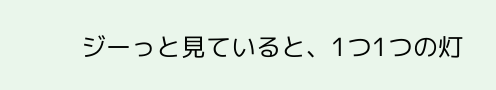ジーっと見ていると、1つ1つの灯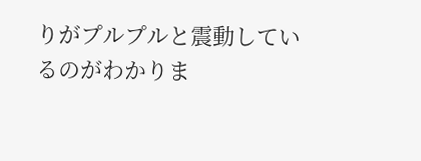りがプルプルと震動しているのがわかりま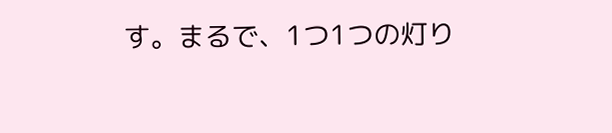す。まるで、1つ1つの灯り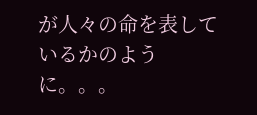が人々の命を表しているかのように。。。